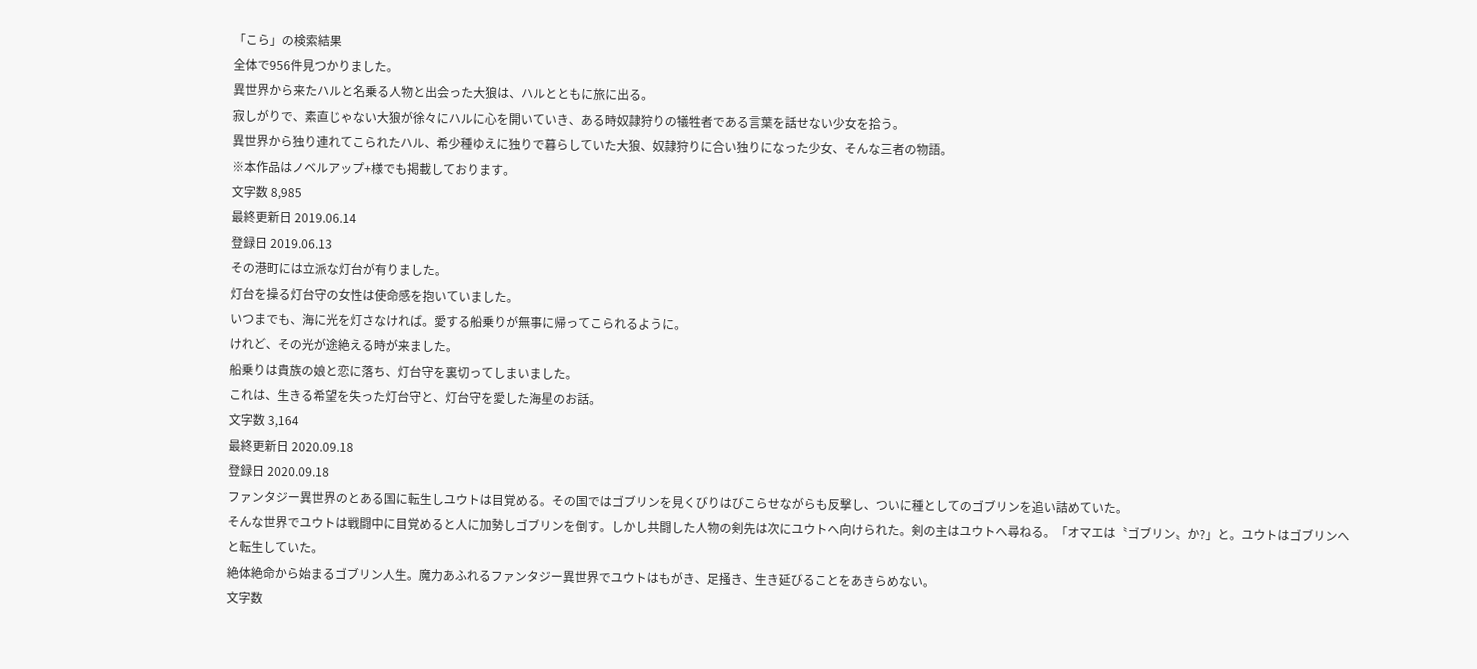「こら」の検索結果
全体で956件見つかりました。
異世界から来たハルと名乗る人物と出会った大狼は、ハルとともに旅に出る。
寂しがりで、素直じゃない大狼が徐々にハルに心を開いていき、ある時奴隷狩りの犠牲者である言葉を話せない少女を拾う。
異世界から独り連れてこられたハル、希少種ゆえに独りで暮らしていた大狼、奴隷狩りに合い独りになった少女、そんな三者の物語。
※本作品はノベルアップ+様でも掲載しております。
文字数 8,985
最終更新日 2019.06.14
登録日 2019.06.13
その港町には立派な灯台が有りました。
灯台を操る灯台守の女性は使命感を抱いていました。
いつまでも、海に光を灯さなければ。愛する船乗りが無事に帰ってこられるように。
けれど、その光が途絶える時が来ました。
船乗りは貴族の娘と恋に落ち、灯台守を裏切ってしまいました。
これは、生きる希望を失った灯台守と、灯台守を愛した海星のお話。
文字数 3,164
最終更新日 2020.09.18
登録日 2020.09.18
ファンタジー異世界のとある国に転生しユウトは目覚める。その国ではゴブリンを見くびりはびこらせながらも反撃し、ついに種としてのゴブリンを追い詰めていた。
そんな世界でユウトは戦闘中に目覚めると人に加勢しゴブリンを倒す。しかし共闘した人物の剣先は次にユウトへ向けられた。剣の主はユウトへ尋ねる。「オマエは〝ゴブリン〟か?」と。ユウトはゴブリンへと転生していた。
絶体絶命から始まるゴブリン人生。魔力あふれるファンタジー異世界でユウトはもがき、足掻き、生き延びることをあきらめない。
文字数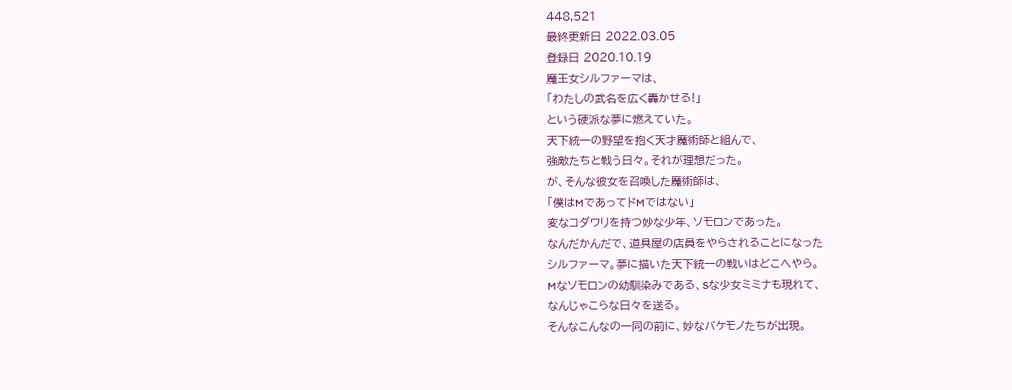448,521
最終更新日 2022.03.05
登録日 2020.10.19
魔王女シルファーマは、
「わたしの武名を広く轟かせる!」
という硬派な夢に燃えていた。
天下統一の野望を抱く天才魔術師と組んで、
強敵たちと戦う日々。それが理想だった。
が、そんな彼女を召喚した魔術師は、
「僕はMであってドMではない」
変なコダワリを持つ妙な少年、ソモロンであった。
なんだかんだで、道具屋の店員をやらされることになった
シルファーマ。夢に描いた天下統一の戦いはどこへやら。
Mなソモロンの幼馴染みである、Sな少女ミミナも現れて、
なんじゃこらな日々を送る。
そんなこんなの一同の前に、妙なバケモノたちが出現。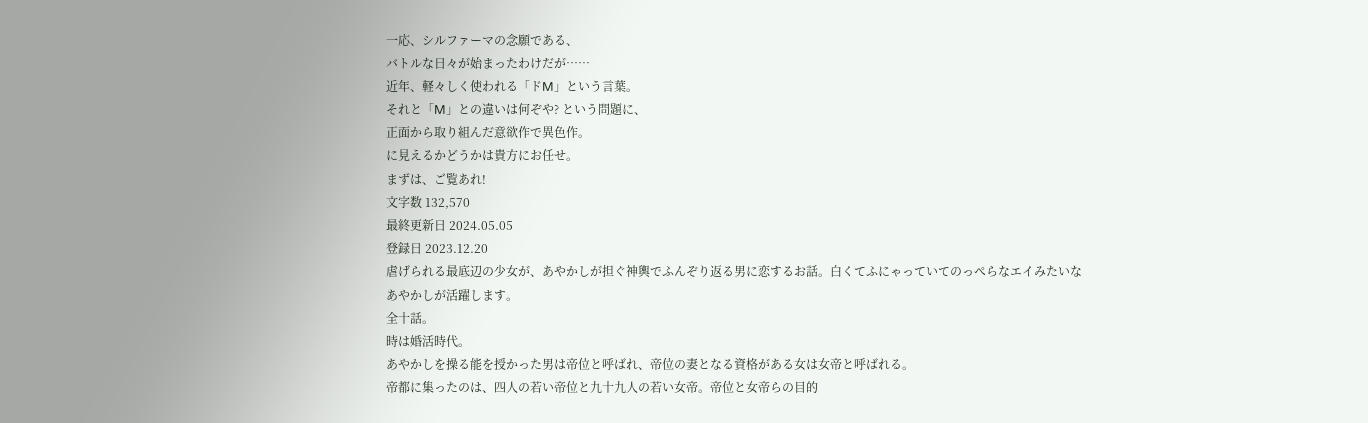一応、シルファーマの念願である、
バトルな日々が始まったわけだが……
近年、軽々しく使われる「ドM」という言葉。
それと「M」との違いは何ぞや? という問題に、
正面から取り組んだ意欲作で異色作。
に見えるかどうかは貴方にお任せ。
まずは、ご覧あれ!
文字数 132,570
最終更新日 2024.05.05
登録日 2023.12.20
虐げられる最底辺の少女が、あやかしが担ぐ神輿でふんぞり返る男に恋するお話。白くてふにゃっていてのっぺらなエイみたいなあやかしが活躍します。
全十話。
時は婚活時代。
あやかしを操る能を授かった男は帝位と呼ばれ、帝位の妻となる資格がある女は女帝と呼ばれる。
帝都に集ったのは、四人の若い帝位と九十九人の若い女帝。帝位と女帝らの目的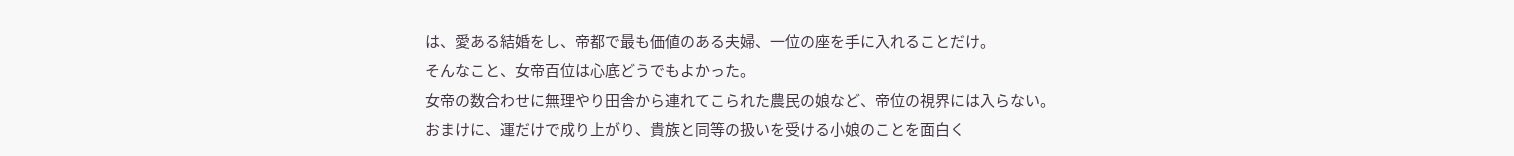は、愛ある結婚をし、帝都で最も価値のある夫婦、一位の座を手に入れることだけ。
そんなこと、女帝百位は心底どうでもよかった。
女帝の数合わせに無理やり田舎から連れてこられた農民の娘など、帝位の視界には入らない。
おまけに、運だけで成り上がり、貴族と同等の扱いを受ける小娘のことを面白く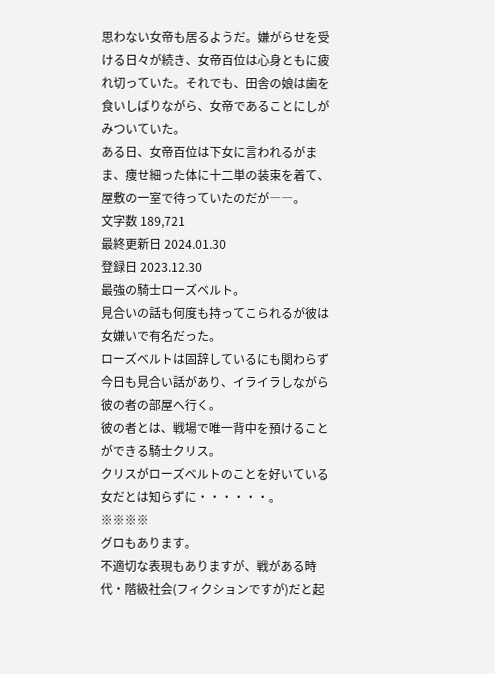思わない女帝も居るようだ。嫌がらせを受ける日々が続き、女帝百位は心身ともに疲れ切っていた。それでも、田舎の娘は歯を食いしばりながら、女帝であることにしがみついていた。
ある日、女帝百位は下女に言われるがまま、痩せ細った体に十二単の装束を着て、屋敷の一室で待っていたのだが――。
文字数 189,721
最終更新日 2024.01.30
登録日 2023.12.30
最強の騎士ローズベルト。
見合いの話も何度も持ってこられるが彼は女嫌いで有名だった。
ローズベルトは固辞しているにも関わらず今日も見合い話があり、イライラしながら彼の者の部屋へ行く。
彼の者とは、戦場で唯一背中を預けることができる騎士クリス。
クリスがローズベルトのことを好いている女だとは知らずに・・・・・・。
※※※※
グロもあります。
不適切な表現もありますが、戦がある時代・階級社会(フィクションですが)だと起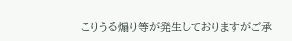こりうる煽り等が発生しておりますがご承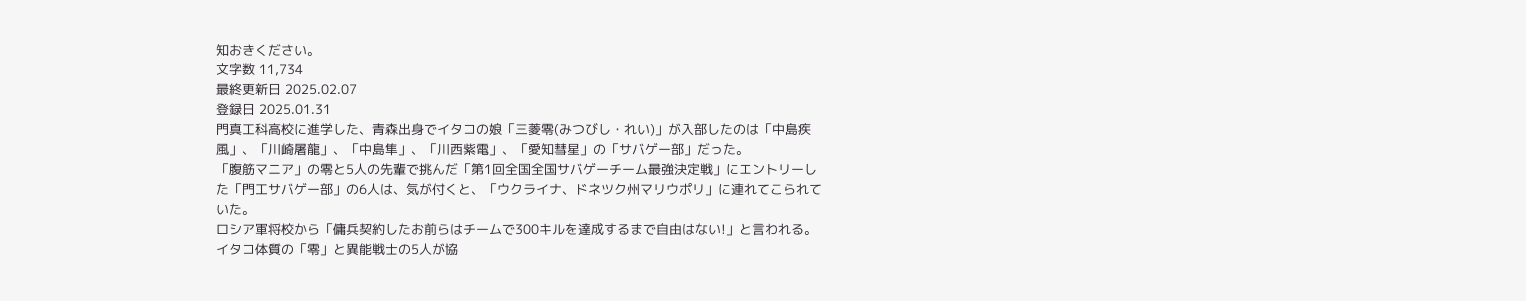知おきください。
文字数 11,734
最終更新日 2025.02.07
登録日 2025.01.31
門真工科高校に進学した、青森出身でイタコの娘「三菱零(みつびし・れい)」が入部したのは「中島疾風」、「川崎屠龍」、「中島隼」、「川西紫電」、「愛知彗星」の「サバゲー部」だった。
「腹筋マニア」の零と5人の先輩で挑んだ「第1回全国全国サバゲーチーム最強決定戦」にエントリーした「門工サバゲー部」の6人は、気が付くと、「ウクライナ、ドネツク州マリウポリ」に連れてこられていた。
ロシア軍将校から「傭兵契約したお前らはチームで300キルを達成するまで自由はない!」と言われる。
イタコ体質の「零」と異能戦士の5人が協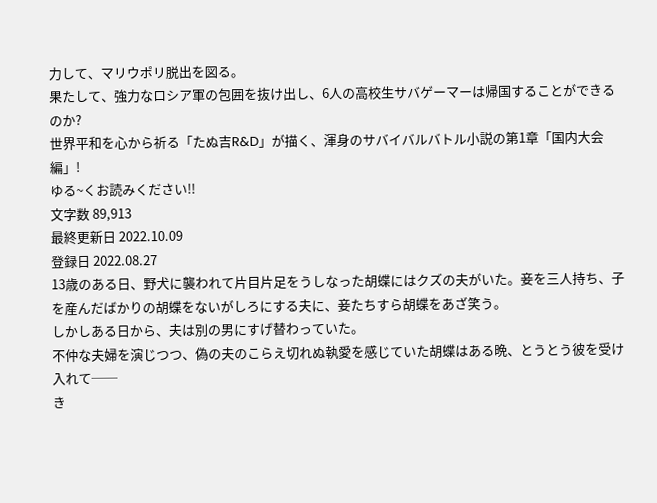力して、マリウポリ脱出を図る。
果たして、強力なロシア軍の包囲を抜け出し、6人の高校生サバゲーマーは帰国することができるのか?
世界平和を心から祈る「たぬ吉R&D」が描く、渾身のサバイバルバトル小説の第1章「国内大会編」!
ゆる~くお読みください!!
文字数 89,913
最終更新日 2022.10.09
登録日 2022.08.27
13歳のある日、野犬に襲われて片目片足をうしなった胡蝶にはクズの夫がいた。妾を三人持ち、子を産んだばかりの胡蝶をないがしろにする夫に、妾たちすら胡蝶をあざ笑う。
しかしある日から、夫は別の男にすげ替わっていた。
不仲な夫婦を演じつつ、偽の夫のこらえ切れぬ執愛を感じていた胡蝶はある晩、とうとう彼を受け入れて──
き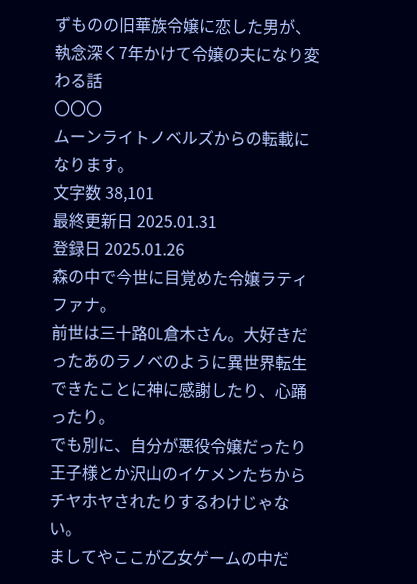ずものの旧華族令嬢に恋した男が、執念深く7年かけて令嬢の夫になり変わる話
〇〇〇
ムーンライトノベルズからの転載になります。
文字数 38,101
最終更新日 2025.01.31
登録日 2025.01.26
森の中で今世に目覚めた令嬢ラティファナ。
前世は三十路OL倉木さん。大好きだったあのラノベのように異世界転生できたことに神に感謝したり、心踊ったり。
でも別に、自分が悪役令嬢だったり王子様とか沢山のイケメンたちからチヤホヤされたりするわけじゃない。
ましてやここが乙女ゲームの中だ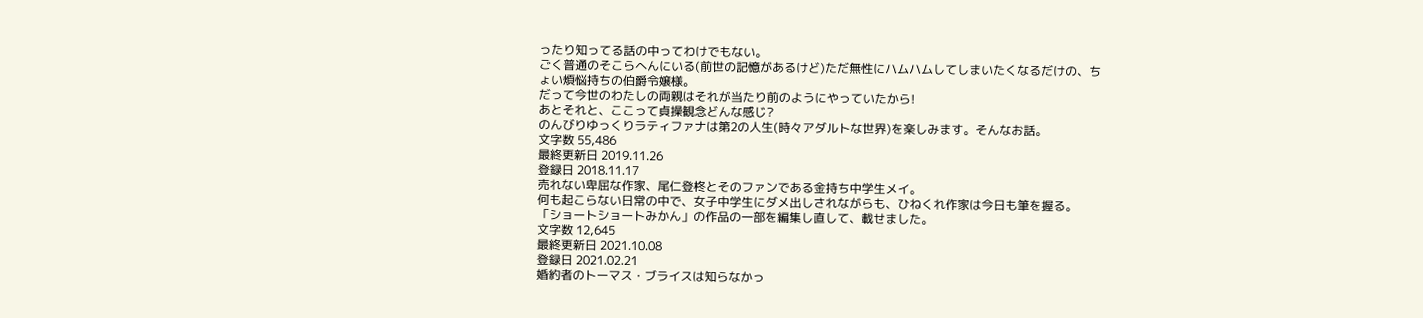ったり知ってる話の中ってわけでもない。
ごく普通のそこらへんにいる(前世の記憶があるけど)ただ無性にハムハムしてしまいたくなるだけの、ちょい煩悩持ちの伯爵令嬢様。
だって今世のわたしの両親はそれが当たり前のようにやっていたから!
あとそれと、ここって貞操観念どんな感じ?
のんびりゆっくりラティファナは第2の人生(時々アダルトな世界)を楽しみます。そんなお話。
文字数 55,486
最終更新日 2019.11.26
登録日 2018.11.17
売れない卑屈な作家、尾仁登柊とそのファンである金持ち中学生メイ。
何も起こらない日常の中で、女子中学生にダメ出しされながらも、ひねくれ作家は今日も筆を握る。
「ショートショートみかん」の作品の一部を編集し直して、載せました。
文字数 12,645
最終更新日 2021.10.08
登録日 2021.02.21
婚約者のトーマス・ブライスは知らなかっ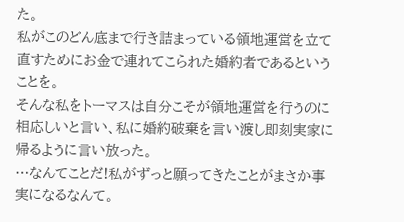た。
私がこのどん底まで行き詰まっている領地運営を立て直すためにお金で連れてこられた婚約者であるということを。
そんな私をトーマスは自分こそが領地運営を行うのに相応しいと言い、私に婚約破棄を言い渡し即刻実家に帰るように言い放った。
…なんてことだ!私がずっと願ってきたことがまさか事実になるなんて。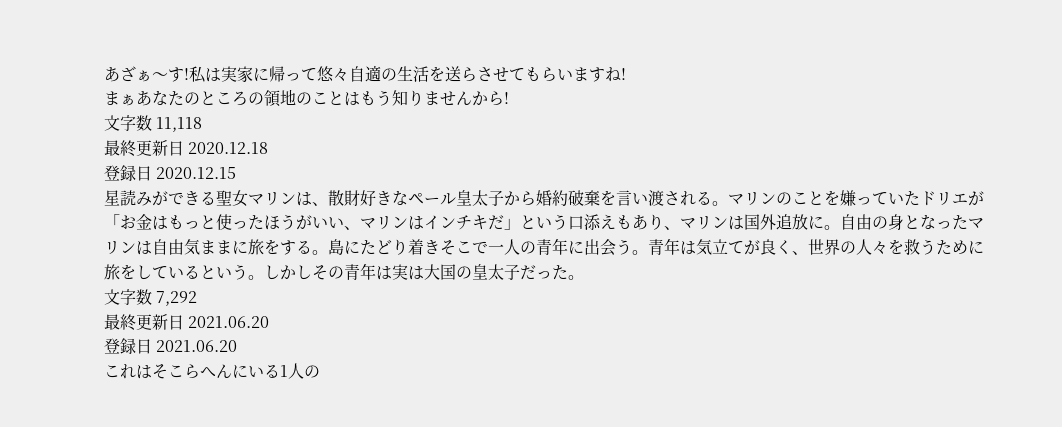あざぁ〜す!私は実家に帰って悠々自適の生活を送らさせてもらいますね!
まぁあなたのところの領地のことはもう知りませんから!
文字数 11,118
最終更新日 2020.12.18
登録日 2020.12.15
星読みができる聖女マリンは、散財好きなペール皇太子から婚約破棄を言い渡される。マリンのことを嫌っていたドリエが「お金はもっと使ったほうがいい、マリンはインチキだ」という口添えもあり、マリンは国外追放に。自由の身となったマリンは自由気ままに旅をする。島にたどり着きそこで一人の青年に出会う。青年は気立てが良く、世界の人々を救うために旅をしているという。しかしその青年は実は大国の皇太子だった。
文字数 7,292
最終更新日 2021.06.20
登録日 2021.06.20
これはそこらへんにいる1人の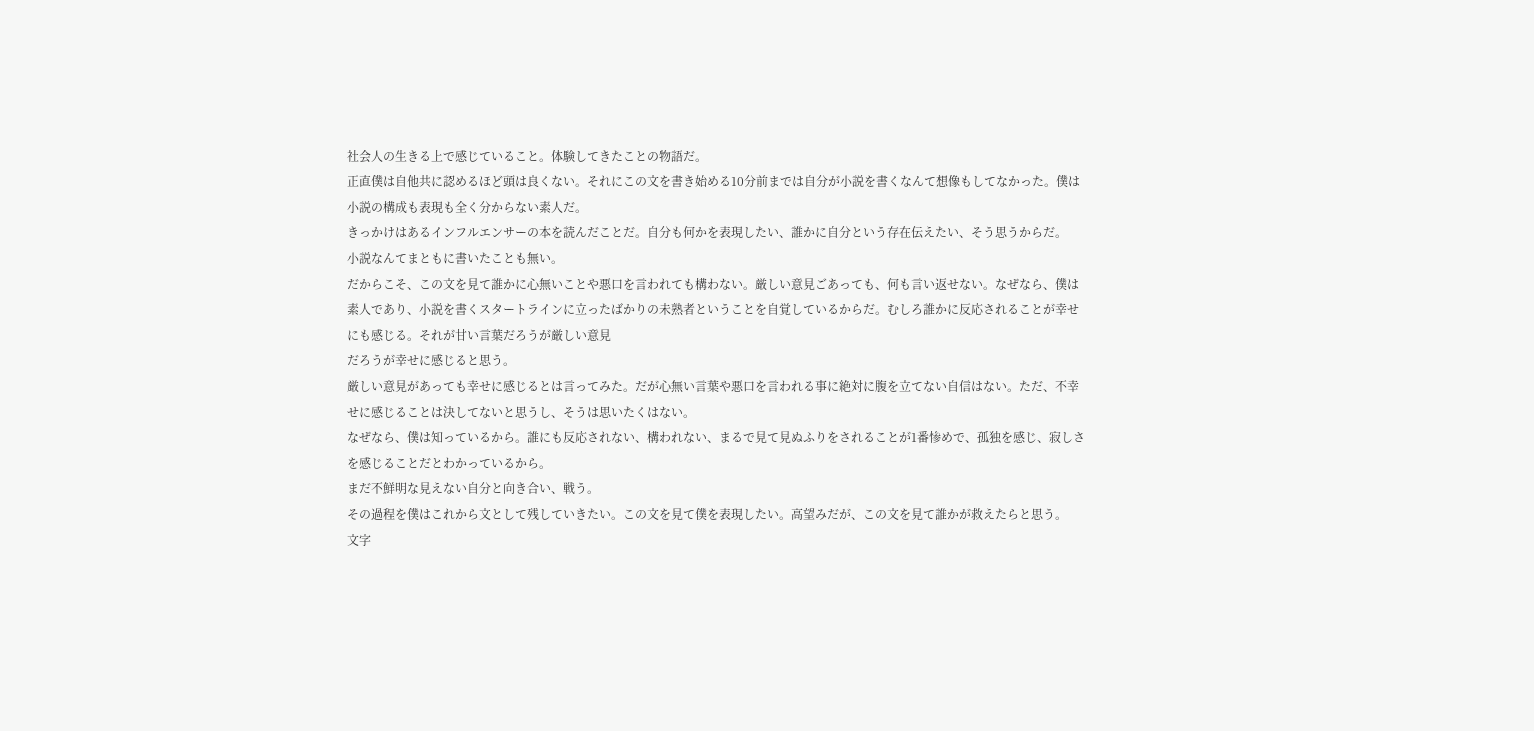社会人の生きる上で感じていること。体験してきたことの物語だ。
正直僕は自他共に認めるほど頭は良くない。それにこの文を書き始める10分前までは自分が小説を書くなんて想像もしてなかった。僕は小説の構成も表現も全く分からない素人だ。
きっかけはあるインフルエンサーの本を読んだことだ。自分も何かを表現したい、誰かに自分という存在伝えたい、そう思うからだ。
小説なんてまともに書いたことも無い。
だからこそ、この文を見て誰かに心無いことや悪口を言われても構わない。厳しい意見ごあっても、何も言い返せない。なぜなら、僕は素人であり、小説を書くスタートラインに立ったばかりの未熟者ということを自覚しているからだ。むしろ誰かに反応されることが幸せにも感じる。それが甘い言葉だろうが厳しい意見
だろうが幸せに感じると思う。
厳しい意見があっても幸せに感じるとは言ってみた。だが心無い言葉や悪口を言われる事に絶対に腹を立てない自信はない。ただ、不幸せに感じることは決してないと思うし、そうは思いたくはない。
なぜなら、僕は知っているから。誰にも反応されない、構われない、まるで見て見ぬふりをされることが1番惨めで、孤独を感じ、寂しさを感じることだとわかっているから。
まだ不鮮明な見えない自分と向き合い、戦う。
その過程を僕はこれから文として残していきたい。この文を見て僕を表現したい。高望みだが、この文を見て誰かが救えたらと思う。
文字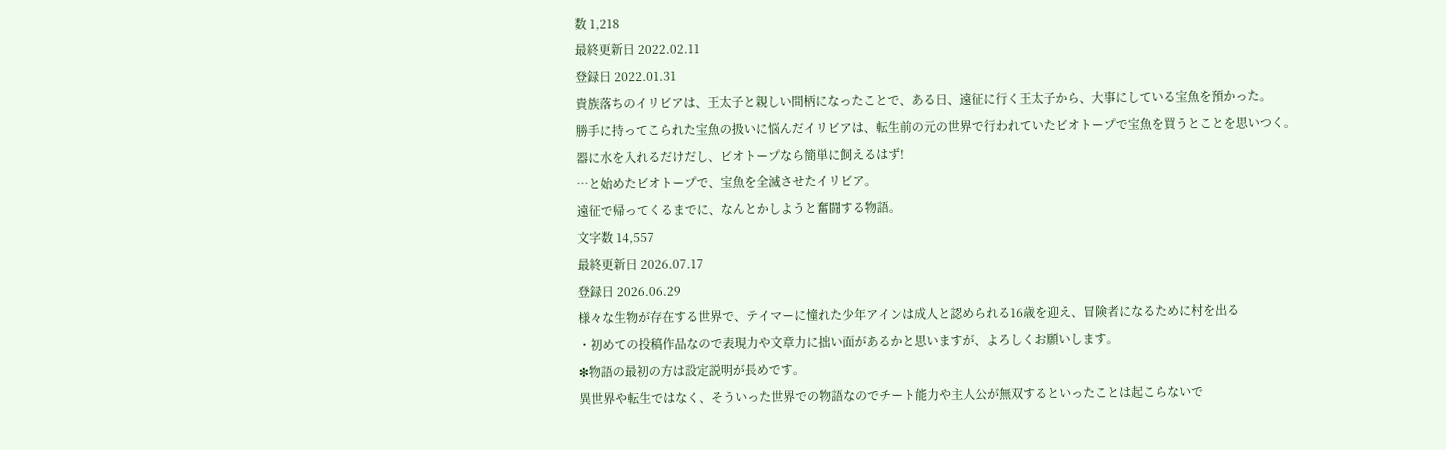数 1,218
最終更新日 2022.02.11
登録日 2022.01.31
貴族落ちのイリビアは、王太子と親しい間柄になったことで、ある日、遠征に行く王太子から、大事にしている宝魚を預かった。
勝手に持ってこられた宝魚の扱いに悩んだイリビアは、転生前の元の世界で行われていたビオトープで宝魚を買うとことを思いつく。
器に水を入れるだけだし、ビオトープなら簡単に飼えるはず!
…と始めたビオトープで、宝魚を全滅させたイリビア。
遠征で帰ってくるまでに、なんとかしようと奮闘する物語。
文字数 14,557
最終更新日 2026.07.17
登録日 2026.06.29
様々な生物が存在する世界で、テイマーに憧れた少年アインは成人と認められる16歳を迎え、冒険者になるために村を出る
・初めての投稿作品なので表現力や文章力に拙い面があるかと思いますが、よろしくお願いします。
❇物語の最初の方は設定説明が長めです。
異世界や転生ではなく、そういった世界での物語なのでチート能力や主人公が無双するといったことは起こらないで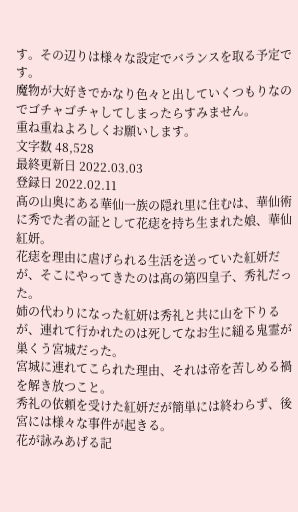す。その辺りは様々な設定でバランスを取る予定です。
魔物が大好きでかなり色々と出していくつもりなのでゴチャゴチャしてしまったらすみません。
重ね重ねよろしくお願いします。
文字数 48,528
最終更新日 2022.03.03
登録日 2022.02.11
髙の山奥にある華仙一族の隠れ里に住むは、華仙術に秀でた者の証として花痣を持ち生まれた娘、華仙紅妍。
花痣を理由に虐げられる生活を送っていた紅妍だが、そこにやってきたのは髙の第四皇子、秀礼だった。
姉の代わりになった紅妍は秀礼と共に山を下りるが、連れて行かれたのは死してなお生に縋る鬼霊が巣くう宮城だった。
宮城に連れてこられた理由、それは帝を苦しめる禍を解き放つこと。
秀礼の依頼を受けた紅妍だが簡単には終わらず、後宮には様々な事件が起きる。
花が詠みあげる記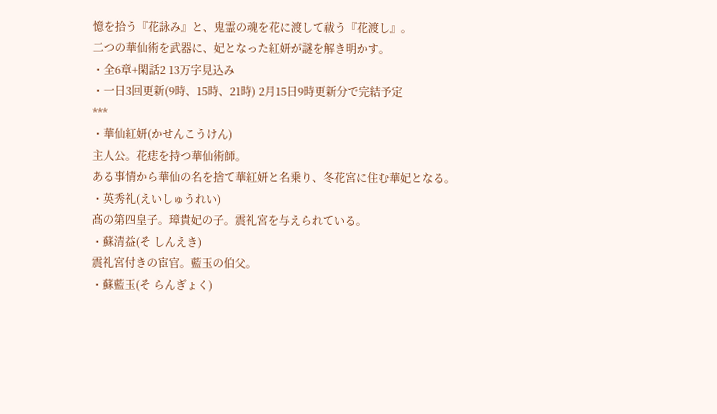憶を拾う『花詠み』と、鬼霊の魂を花に渡して祓う『花渡し』。
二つの華仙術を武器に、妃となった紅妍が謎を解き明かす。
・全6章+閑話2 13万字見込み
・一日3回更新(9時、15時、21時) 2月15日9時更新分で完結予定
***
・華仙紅妍(かせんこうけん)
主人公。花痣を持つ華仙術師。
ある事情から華仙の名を捨て華紅妍と名乗り、冬花宮に住む華妃となる。
・英秀礼(えいしゅうれい)
髙の第四皇子。璋貴妃の子。震礼宮を与えられている。
・蘇清益(そ しんえき)
震礼宮付きの宦官。藍玉の伯父。
・蘇藍玉(そ らんぎょく)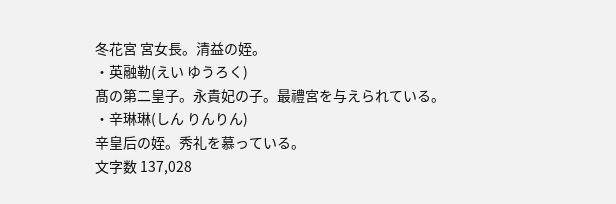冬花宮 宮女長。清益の姪。
・英融勒(えい ゆうろく)
髙の第二皇子。永貴妃の子。最禮宮を与えられている。
・辛琳琳(しん りんりん)
辛皇后の姪。秀礼を慕っている。
文字数 137,028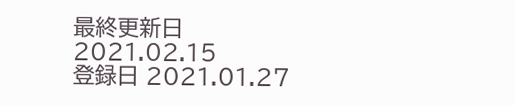最終更新日 2021.02.15
登録日 2021.01.27